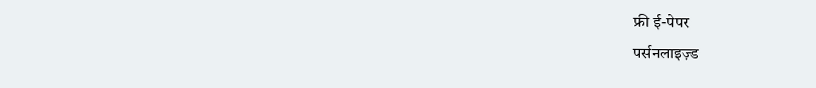फ्री ई-पेपर
पर्सनलाइज़्ड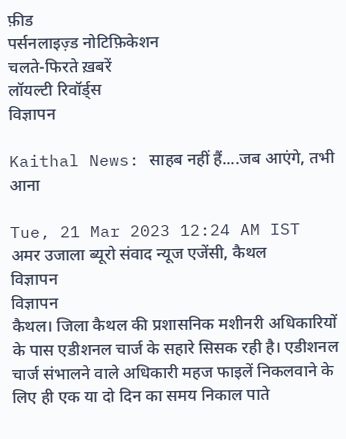फ़ीड
पर्सनलाइज़्ड नोटिफ़िकेशन
चलते-फिरते ख़बरें
लॉयल्टी रिवॉर्ड्स
विज्ञापन

Kaithal News: साहब नहीं हैं....जब आएंगे, तभी आना

Tue, 21 Mar 2023 12:24 AM IST
अमर उजाला ब्यूरो संवाद न्यूज एजेंसी, कैथल
विज्ञापन
विज्ञापन
कैथल। जिला कैथल की प्रशासनिक मशीनरी अधिकारियों के पास एडीशनल चार्ज के सहारे सिसक रही है। एडीशनल चार्ज संभालने वाले अधिकारी महज फाइलें निकलवाने के लिए ही एक या दो दिन का समय निकाल पाते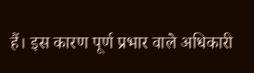हैं। इस कारण पूर्ण प्रभार वाले अधिकारी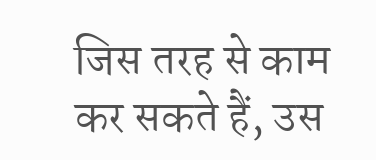जिस तरह से काम कर सकते हैं, उस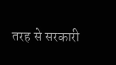तरह से सरकारी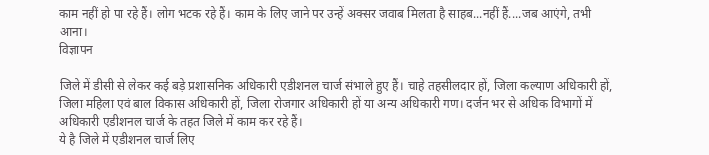काम नहीं हो पा रहे हैं। लोग भटक रहे हैं। काम के लिए जाने पर उन्हें अक्सर जवाब मिलता है साहब...नहीं हैं....जब आएंगे, तभी आना।
विज्ञापन

जिले में डीसी से लेकर कई बड़े प्रशासनिक अधिकारी एडीशनल चार्ज संभाले हुए हैं। चाहे तहसीलदार हों, जिला कल्याण अधिकारी हों, जिला महिला एवं बाल विकास अधिकारी हों, जिला रोजगार अधिकारी हों या अन्य अधिकारी गण। दर्जन भर से अधिक विभागों में अधिकारी एडीशनल चार्ज के तहत जिले में काम कर रहे हैं।
ये है जिले में एडीशनल चार्ज लिए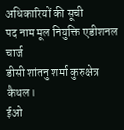अधिकारियों की सूची
पद नाम मूल नियुक्ति एडीशनल चार्ज
डीसी शांतनु शर्मा कुरुक्षेत्र कैथल।
ईओ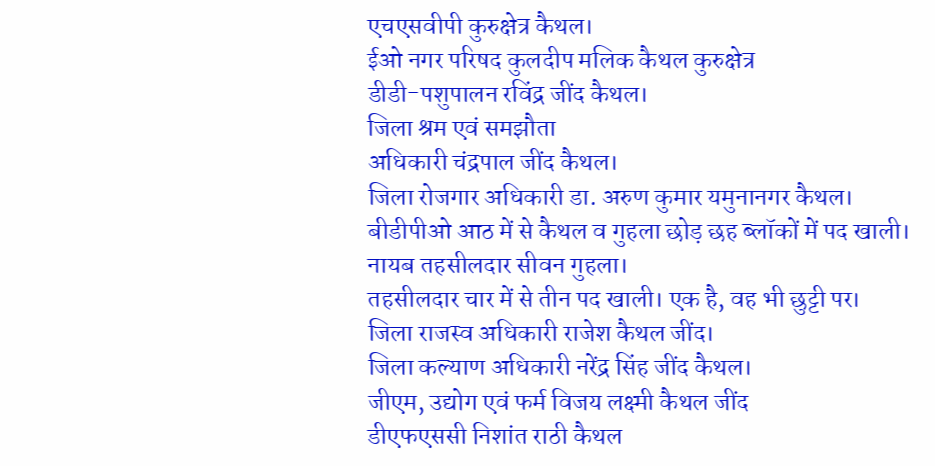एचएसवीपी कुरुक्षेत्र कैथल।
ईओ नगर परिषद कुलदीप मलिक कैथल कुरुक्षेत्र
डीडी-पशुपालन रविंद्र जींद कैथल।
जिला श्रम एवं समझौता
अधिकारी चंद्रपाल जींद कैथल।
जिला रोजगार अधिकारी डा. अरुण कुमार यमुनानगर कैथल।
बीडीपीओ आठ में से कैथल व गुहला छोड़ छह ब्लॉकों में पद खाली।
नायब तहसीलदार सीवन गुहला।
तहसीलदार चार में से तीन पद खाली। एक है, वह भी छुट्टी पर।
जिला राजस्व अधिकारी राजेश कैथल जींद।
जिला कल्याण अधिकारी नरेंद्र सिंह जींद कैथल।
जीएम, उद्योग एवं फर्म विजय लक्ष्मी कैथल जींद
डीएफएससी निशांत राठी कैथल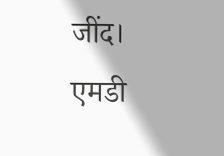जींद।
एमडी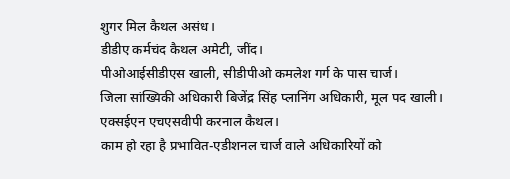शुगर मिल कैथल असंध।
डीडीए कर्मचंद कैथल अमेटी, जींद।
पीओआईसीडीएस खाली, सीडीपीओ कमलेश गर्ग के पास चार्ज।
जिला सांख्यिकी अधिकारी बिजेंद्र सिंह प्लानिंग अधिकारी, मूल पद खाली।
एक्सईएन एचएसवीपी करनाल कैथल।
काम हो रहा है प्रभावित-एडीशनल चार्ज वाले अधिकारियों को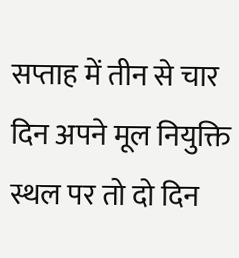सप्ताह में तीन से चार दिन अपने मूल नियुक्ति स्थल पर तो दो दिन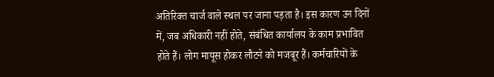अतिरिक्त चार्ज वाले स्थल पर जाना पड़ता है। इस कारण उन दिनों में, जब अधिकारी नहीं होते, संबंधित कार्यालय के काम प्रभावित होते हैं। लोग मायूस होकर लौटने को मजबूर हैं। कर्मचारियों के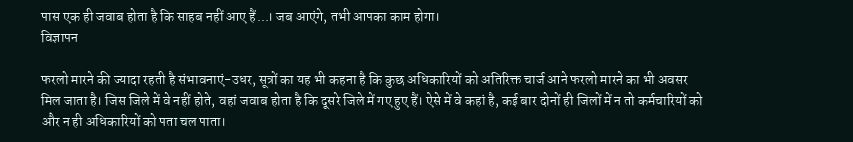पास एक ही जवाब होता है कि साहब नहीं आए हैं...। जब आएंगे, तभी आपका काम होगा।
विज्ञापन

फरलो मारने की ज्यादा रहती है संभावनाएं-उधर, सूत्रों का यह भी कहना है कि कुछ अधिकारियों को अतिरिक्त चार्ज आने फरलो मारने का भी अवसर मिल जाता है। जिस जिले में वे नहीं होते, वहां जवाब होता है कि दूसरे जिले में गए हुए हैं। ऐसे में वे कहां है, कई बार दोनों ही जिलों में न तो कर्मचारियों को और न ही अधिकारियों को पता चल पाता।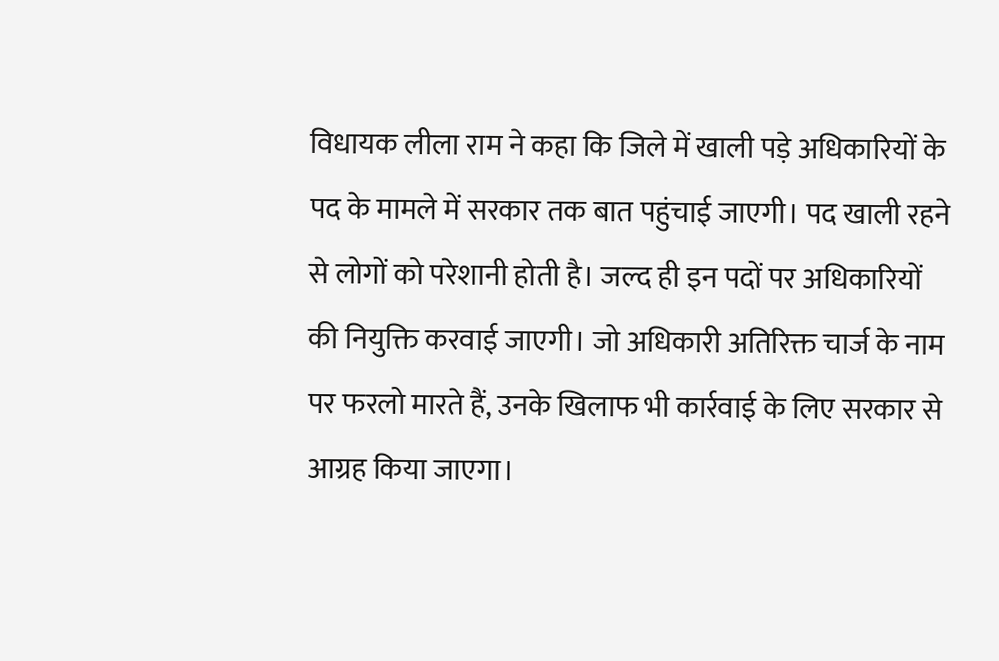विधायक लीला राम ने कहा कि जिले में खाली पड़े अधिकारियों के पद के मामले में सरकार तक बात पहुंचाई जाएगी। पद खाली रहने से लोगों को परेशानी होती है। जल्द ही इन पदों पर अधिकारियों की नियुक्ति करवाई जाएगी। जो अधिकारी अतिरिक्त चार्ज के नाम पर फरलो मारते हैं, उनके खिलाफ भी कार्रवाई के लिए सरकार से आग्रह किया जाएगा।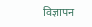विज्ञापन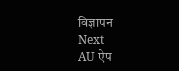विज्ञापन
Next
AU ऐप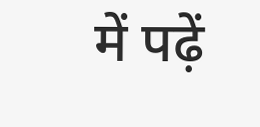में पढ़ें